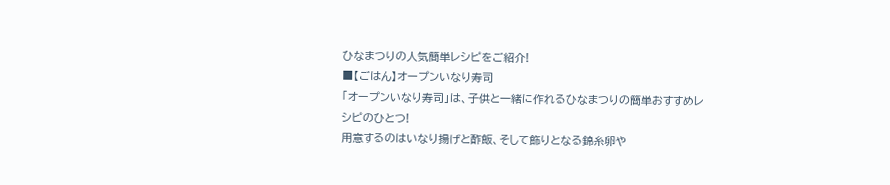ひなまつりの人気簡単レシピをご紹介!
■【ごはん】オープンいなり寿司
「オープンいなり寿司」は、子供と一緒に作れるひなまつりの簡単おすすめレシピのひとつ!
用意するのはいなり揚げと酢飯、そして飾りとなる錦糸卵や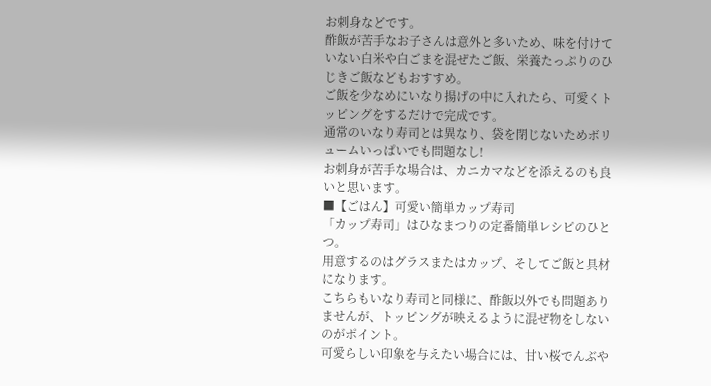お刺身などです。
酢飯が苦手なお子さんは意外と多いため、味を付けていない白米や白ごまを混ぜたご飯、栄養たっぷりのひじきご飯などもおすすめ。
ご飯を少なめにいなり揚げの中に入れたら、可愛くトッピングをするだけで完成です。
通常のいなり寿司とは異なり、袋を閉じないためボリュームいっぱいでも問題なし!
お刺身が苦手な場合は、カニカマなどを添えるのも良いと思います。
■【ごはん】可愛い簡単カップ寿司
「カップ寿司」はひなまつりの定番簡単レシピのひとつ。
用意するのはグラスまたはカップ、そしてご飯と具材になります。
こちらもいなり寿司と同様に、酢飯以外でも問題ありませんが、トッピングが映えるように混ぜ物をしないのがポイント。
可愛らしい印象を与えたい場合には、甘い桜でんぶや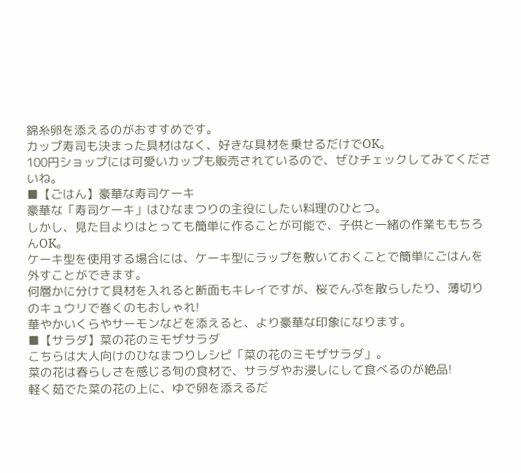錦糸卵を添えるのがおすすめです。
カップ寿司も決まった具材はなく、好きな具材を乗せるだけでOK。
100円ショップには可愛いカップも販売されているので、ぜひチェックしてみてくださいね。
■【ごはん】豪華な寿司ケーキ
豪華な「寿司ケーキ」はひなまつりの主役にしたい料理のひとつ。
しかし、見た目よりはとっても簡単に作ることが可能で、子供と一緒の作業ももちろんOK。
ケーキ型を使用する場合には、ケーキ型にラップを敷いておくことで簡単にごはんを外すことができます。
何層かに分けて具材を入れると断面もキレイですが、桜でんぷを散らしたり、薄切りのキュウリで巻くのもおしゃれ!
華やかいくらやサーモンなどを添えると、より豪華な印象になります。
■【サラダ】菜の花のミモザサラダ
こちらは大人向けのひなまつりレシピ「菜の花のミモザサラダ」。
菜の花は春らしさを感じる旬の食材で、サラダやお浸しにして食べるのが絶品!
軽く茹でた菜の花の上に、ゆで卵を添えるだ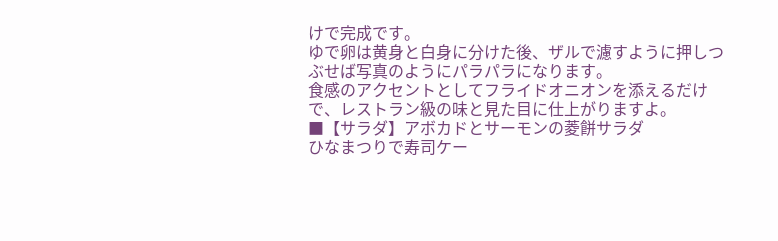けで完成です。
ゆで卵は黄身と白身に分けた後、ザルで濾すように押しつぶせば写真のようにパラパラになります。
食感のアクセントとしてフライドオニオンを添えるだけで、レストラン級の味と見た目に仕上がりますよ。
■【サラダ】アボカドとサーモンの菱餅サラダ
ひなまつりで寿司ケー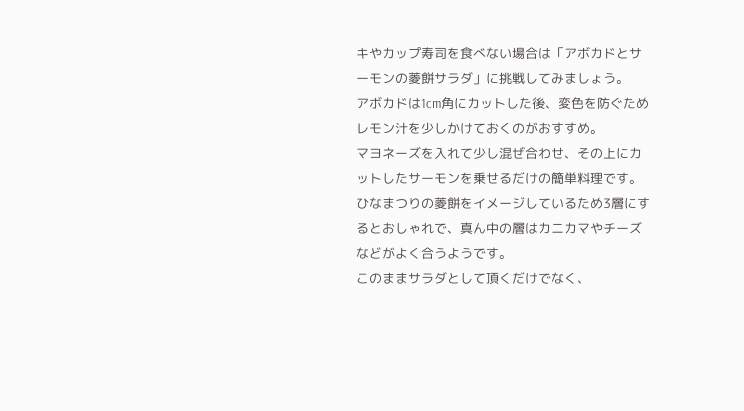キやカップ寿司を食べない場合は「アボカドとサーモンの菱餅サラダ」に挑戦してみましょう。
アボカドは1cm角にカットした後、変色を防ぐためレモン汁を少しかけておくのがおすすめ。
マヨネーズを入れて少し混ぜ合わせ、その上にカットしたサーモンを乗せるだけの簡単料理です。
ひなまつりの菱餅をイメージしているため3層にするとおしゃれで、真ん中の層はカニカマやチーズなどがよく合うようです。
このままサラダとして頂くだけでなく、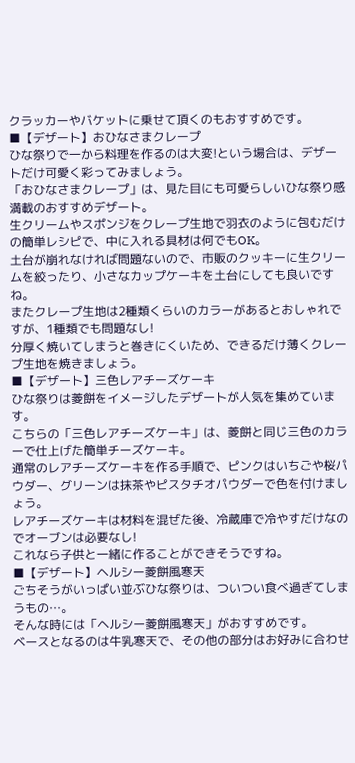クラッカーやバケットに乗せて頂くのもおすすめです。
■【デザート】おひなさまクレープ
ひな祭りで一から料理を作るのは大変!という場合は、デザートだけ可愛く彩ってみましょう。
「おひなさまクレープ」は、見た目にも可愛らしいひな祭り感満載のおすすめデザート。
生クリームやスポンジをクレープ生地で羽衣のように包むだけの簡単レシピで、中に入れる具材は何でもOK。
土台が崩れなければ問題ないので、市販のクッキーに生クリームを絞ったり、小さなカップケーキを土台にしても良いですね。
またクレープ生地は2種類くらいのカラーがあるとおしゃれですが、1種類でも問題なし!
分厚く焼いてしまうと巻きにくいため、できるだけ薄くクレープ生地を焼きましょう。
■【デザート】三色レアチーズケーキ
ひな祭りは菱餅をイメージしたデザートが人気を集めています。
こちらの「三色レアチーズケーキ」は、菱餅と同じ三色のカラーで仕上げた簡単チーズケーキ。
通常のレアチーズケーキを作る手順で、ピンクはいちごや桜パウダー、グリーンは抹茶やピスタチオパウダーで色を付けましょう。
レアチーズケーキは材料を混ぜた後、冷蔵庫で冷やすだけなのでオーブンは必要なし!
これなら子供と一緒に作ることができそうですね。
■【デザート】ヘルシー菱餅風寒天
ごちそうがいっぱい並ぶひな祭りは、ついつい食べ過ぎてしまうもの…。
そんな時には「ヘルシー菱餅風寒天」がおすすめです。
ベースとなるのは牛乳寒天で、その他の部分はお好みに合わせ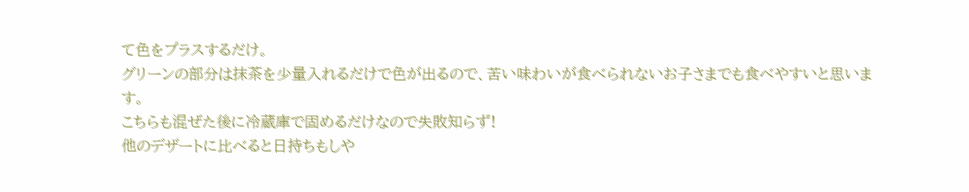て色をプラスするだけ。
グリーンの部分は抹茶を少量入れるだけで色が出るので、苦い味わいが食べられないお子さまでも食べやすいと思います。
こちらも混ぜた後に冷蔵庫で固めるだけなので失敗知らず!
他のデザートに比べると日持ちもしや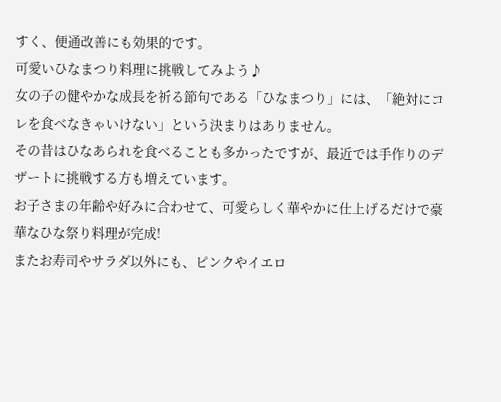すく、便通改善にも効果的です。
可愛いひなまつり料理に挑戦してみよう♪
女の子の健やかな成長を祈る節句である「ひなまつり」には、「絶対にコレを食べなきゃいけない」という決まりはありません。
その昔はひなあられを食べることも多かったですが、最近では手作りのデザートに挑戦する方も増えています。
お子さまの年齢や好みに合わせて、可愛らしく華やかに仕上げるだけで豪華なひな祭り料理が完成!
またお寿司やサラダ以外にも、ピンクやイエロ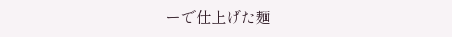ーで仕上げた麺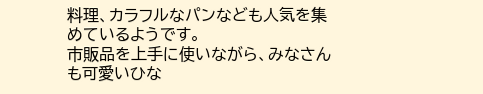料理、カラフルなパンなども人気を集めているようです。
市販品を上手に使いながら、みなさんも可愛いひな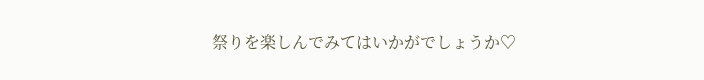祭りを楽しんでみてはいかがでしょうか♡